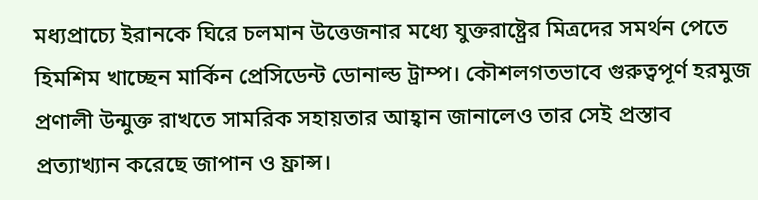মধ্যপ্রাচ্যে ইরানকে ঘিরে চলমান উত্তেজনার মধ্যে যুক্তরাষ্ট্রের মিত্রদের সমর্থন পেতে হিমশিম খাচ্ছেন মার্কিন প্রেসিডেন্ট ডোনাল্ড ট্রাম্প। কৌশলগতভাবে গুরুত্বপূর্ণ হরমুজ প্রণালী উন্মুক্ত রাখতে সামরিক সহায়তার আহ্বান জানালেও তার সেই প্রস্তাব প্রত্যাখ্যান করেছে জাপান ও ফ্রান্স।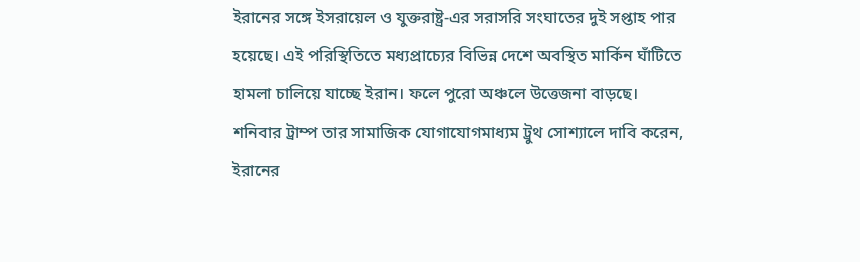ইরানের সঙ্গে ইসরায়েল ও যুক্তরাষ্ট্র-এর সরাসরি সংঘাতের দুই সপ্তাহ পার হয়েছে। এই পরিস্থিতিতে মধ্যপ্রাচ্যের বিভিন্ন দেশে অবস্থিত মার্কিন ঘাঁটিতে হামলা চালিয়ে যাচ্ছে ইরান। ফলে পুরো অঞ্চলে উত্তেজনা বাড়ছে।
শনিবার ট্রাম্প তার সামাজিক যোগাযোগমাধ্যম ট্রুথ সোশ্যালে দাবি করেন, ইরানের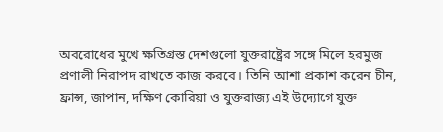অবরোধের মুখে ক্ষতিগ্রস্ত দেশগুলো যুক্তরাষ্ট্রের সঙ্গে মিলে হরমুজ প্রণালী নিরাপদ রাখতে কাজ করবে। তিনি আশা প্রকাশ করেন চীন, ফ্রান্স, জাপান, দক্ষিণ কোরিয়া ও যুক্তরাজ্য এই উদ্যোগে যুক্ত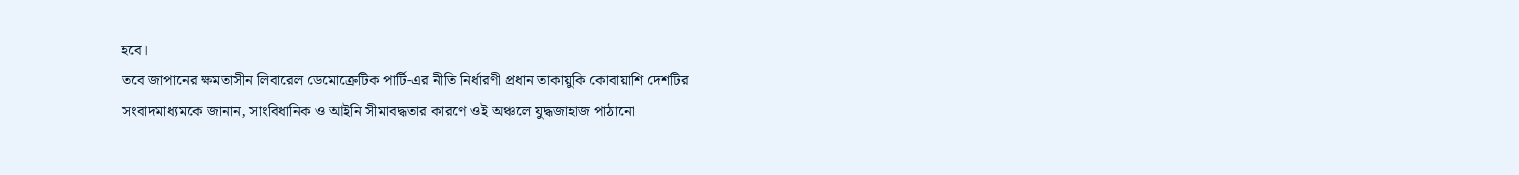হবে।
তবে জাপানের ক্ষমতাসীন লিবারেল ডেমোক্রেটিক পার্টি-এর নীতি নির্ধারণী প্রধান তাকায়ুকি কোবায়াশি দেশটির সংবাদমাধ্যমকে জানান, সাংবিধানিক ও আইনি সীমাবদ্ধতার কারণে ওই অঞ্চলে যুদ্ধজাহাজ পাঠানো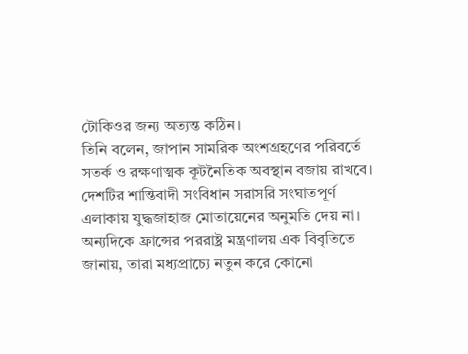টোকিওর জন্য অত্যন্ত কঠিন।
তিনি বলেন, জাপান সামরিক অংশগ্রহণের পরিবর্তে সতর্ক ও রক্ষণাত্মক কূটনৈতিক অবস্থান বজায় রাখবে। দেশটির শান্তিবাদী সংবিধান সরাসরি সংঘাতপূর্ণ এলাকায় যুদ্ধজাহাজ মোতায়েনের অনুমতি দেয় না।
অন্যদিকে ফ্রান্সের পররাষ্ট্র মন্ত্রণালয় এক বিবৃতিতে জানায়, তারা মধ্যপ্রাচ্যে নতুন করে কোনো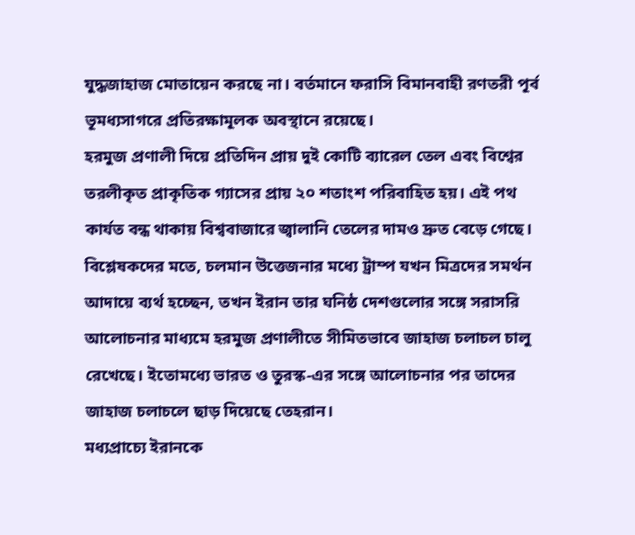যুদ্ধজাহাজ মোতায়েন করছে না। বর্তমানে ফরাসি বিমানবাহী রণতরী পূর্ব ভূমধ্যসাগরে প্রতিরক্ষামূলক অবস্থানে রয়েছে।
হরমুজ প্রণালী দিয়ে প্রতিদিন প্রায় দুই কোটি ব্যারেল তেল এবং বিশ্বের তরলীকৃত প্রাকৃতিক গ্যাসের প্রায় ২০ শতাংশ পরিবাহিত হয়। এই পথ কার্যত বন্ধ থাকায় বিশ্ববাজারে জ্বালানি তেলের দামও দ্রুত বেড়ে গেছে।
বিশ্লেষকদের মতে, চলমান উত্তেজনার মধ্যে ট্রাম্প যখন মিত্রদের সমর্থন আদায়ে ব্যর্থ হচ্ছেন, তখন ইরান তার ঘনিষ্ঠ দেশগুলোর সঙ্গে সরাসরি আলোচনার মাধ্যমে হরমুজ প্রণালীতে সীমিতভাবে জাহাজ চলাচল চালু রেখেছে। ইতোমধ্যে ভারত ও তুরস্ক-এর সঙ্গে আলোচনার পর তাদের জাহাজ চলাচলে ছাড় দিয়েছে তেহরান।
মধ্যপ্রাচ্যে ইরানকে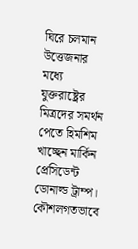ঘিরে চলমান উত্তেজনার মধ্যে যুক্তরাষ্ট্রের মিত্রদের সমর্থন পেতে হিমশিম খাচ্ছেন মার্কিন প্রেসিডেন্ট ডোনাল্ড ট্রাম্প। কৌশলগতভাবে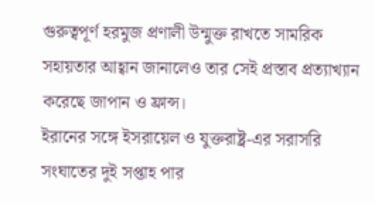গুরুত্বপূর্ণ হরমুজ প্রণালী উন্মুক্ত রাখতে সামরিক সহায়তার আহ্বান জানালেও তার সেই প্রস্তাব প্রত্যাখ্যান করেছে জাপান ও ফ্রান্স।
ইরানের সঙ্গে ইসরায়েল ও যুক্তরাষ্ট্র-এর সরাসরি সংঘাতের দুই সপ্তাহ পার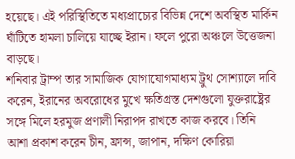হয়েছে। এই পরিস্থিতিতে মধ্যপ্রাচ্যের বিভিন্ন দেশে অবস্থিত মার্কিন ঘাঁটিতে হামলা চালিয়ে যাচ্ছে ইরান। ফলে পুরো অঞ্চলে উত্তেজনা বাড়ছে।
শনিবার ট্রাম্প তার সামাজিক যোগাযোগমাধ্যম ট্রুথ সোশ্যালে দাবি করেন, ইরানের অবরোধের মুখে ক্ষতিগ্রস্ত দেশগুলো যুক্তরাষ্ট্রের সঙ্গে মিলে হরমুজ প্রণালী নিরাপদ রাখতে কাজ করবে। তিনি আশা প্রকাশ করেন চীন, ফ্রান্স, জাপান, দক্ষিণ কোরিয়া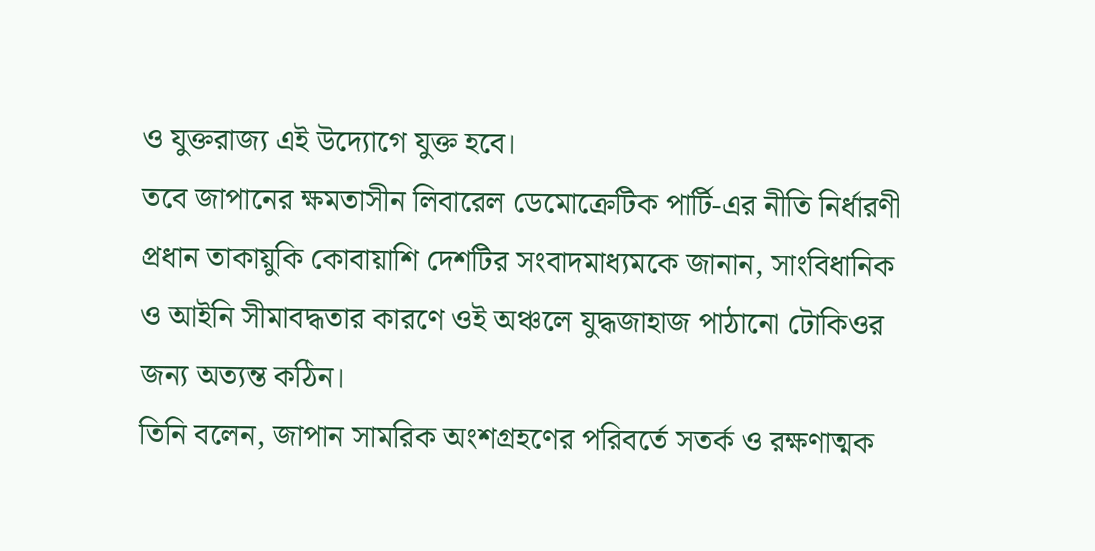ও যুক্তরাজ্য এই উদ্যোগে যুক্ত হবে।
তবে জাপানের ক্ষমতাসীন লিবারেল ডেমোক্রেটিক পার্টি-এর নীতি নির্ধারণী প্রধান তাকায়ুকি কোবায়াশি দেশটির সংবাদমাধ্যমকে জানান, সাংবিধানিক ও আইনি সীমাবদ্ধতার কারণে ওই অঞ্চলে যুদ্ধজাহাজ পাঠানো টোকিওর জন্য অত্যন্ত কঠিন।
তিনি বলেন, জাপান সামরিক অংশগ্রহণের পরিবর্তে সতর্ক ও রক্ষণাত্মক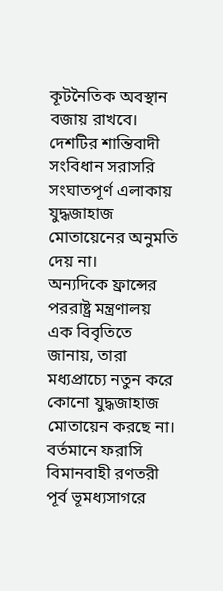কূটনৈতিক অবস্থান বজায় রাখবে। দেশটির শান্তিবাদী সংবিধান সরাসরি সংঘাতপূর্ণ এলাকায় যুদ্ধজাহাজ মোতায়েনের অনুমতি দেয় না।
অন্যদিকে ফ্রান্সের পররাষ্ট্র মন্ত্রণালয় এক বিবৃতিতে জানায়, তারা মধ্যপ্রাচ্যে নতুন করে কোনো যুদ্ধজাহাজ মোতায়েন করছে না। বর্তমানে ফরাসি বিমানবাহী রণতরী পূর্ব ভূমধ্যসাগরে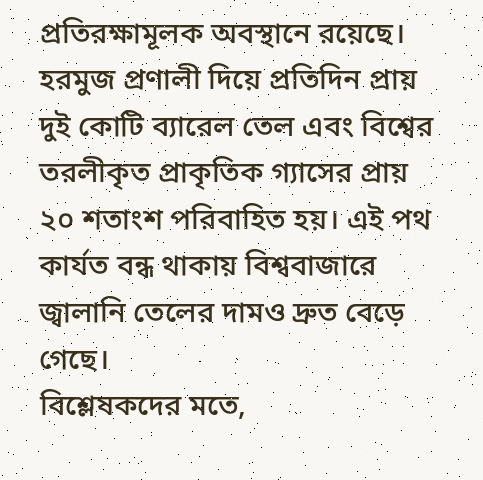প্রতিরক্ষামূলক অবস্থানে রয়েছে।
হরমুজ প্রণালী দিয়ে প্রতিদিন প্রায় দুই কোটি ব্যারেল তেল এবং বিশ্বের তরলীকৃত প্রাকৃতিক গ্যাসের প্রায় ২০ শতাংশ পরিবাহিত হয়। এই পথ কার্যত বন্ধ থাকায় বিশ্ববাজারে জ্বালানি তেলের দামও দ্রুত বেড়ে গেছে।
বিশ্লেষকদের মতে,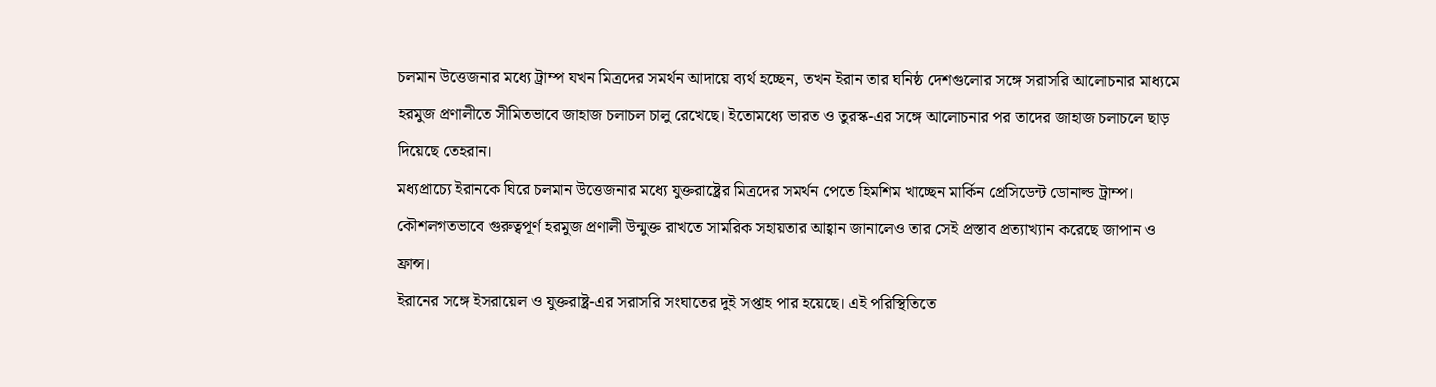চলমান উত্তেজনার মধ্যে ট্রাম্প যখন মিত্রদের সমর্থন আদায়ে ব্যর্থ হচ্ছেন, তখন ইরান তার ঘনিষ্ঠ দেশগুলোর সঙ্গে সরাসরি আলোচনার মাধ্যমে হরমুজ প্রণালীতে সীমিতভাবে জাহাজ চলাচল চালু রেখেছে। ইতোমধ্যে ভারত ও তুরস্ক-এর সঙ্গে আলোচনার পর তাদের জাহাজ চলাচলে ছাড় দিয়েছে তেহরান।
মধ্যপ্রাচ্যে ইরানকে ঘিরে চলমান উত্তেজনার মধ্যে যুক্তরাষ্ট্রের মিত্রদের সমর্থন পেতে হিমশিম খাচ্ছেন মার্কিন প্রেসিডেন্ট ডোনাল্ড ট্রাম্প। কৌশলগতভাবে গুরুত্বপূর্ণ হরমুজ প্রণালী উন্মুক্ত রাখতে সামরিক সহায়তার আহ্বান জানালেও তার সেই প্রস্তাব প্রত্যাখ্যান করেছে জাপান ও ফ্রান্স।
ইরানের সঙ্গে ইসরায়েল ও যুক্তরাষ্ট্র-এর সরাসরি সংঘাতের দুই সপ্তাহ পার হয়েছে। এই পরিস্থিতিতে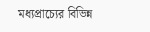মধ্যপ্রাচ্যের বিভিন্ন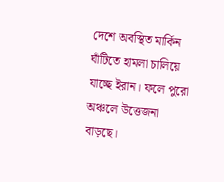দেশে অবস্থিত মার্কিন ঘাঁটিতে হামলা চালিয়ে যাচ্ছে ইরান। ফলে পুরো অঞ্চলে উত্তেজনা বাড়ছে।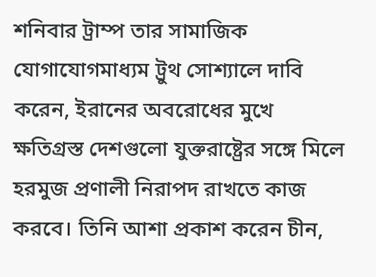শনিবার ট্রাম্প তার সামাজিক যোগাযোগমাধ্যম ট্রুথ সোশ্যালে দাবি করেন, ইরানের অবরোধের মুখে ক্ষতিগ্রস্ত দেশগুলো যুক্তরাষ্ট্রের সঙ্গে মিলে হরমুজ প্রণালী নিরাপদ রাখতে কাজ করবে। তিনি আশা প্রকাশ করেন চীন,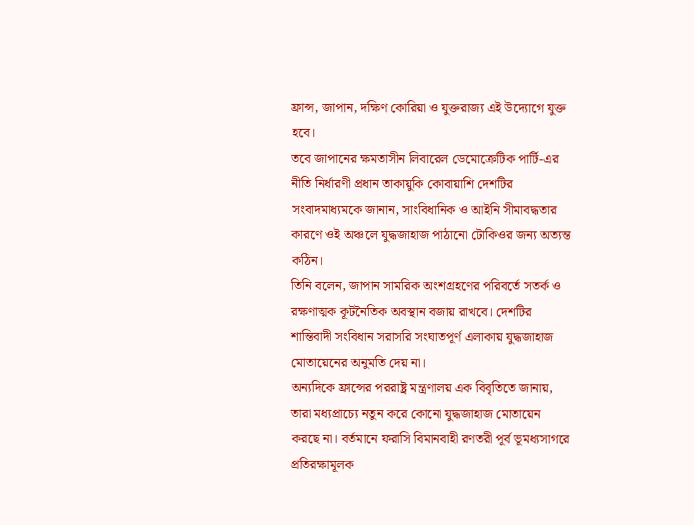ফ্রান্স, জাপান, দক্ষিণ কোরিয়া ও যুক্তরাজ্য এই উদ্যোগে যুক্ত হবে।
তবে জাপানের ক্ষমতাসীন লিবারেল ডেমোক্রেটিক পার্টি-এর নীতি নির্ধারণী প্রধান তাকায়ুকি কোবায়াশি দেশটির সংবাদমাধ্যমকে জানান, সাংবিধানিক ও আইনি সীমাবদ্ধতার কারণে ওই অঞ্চলে যুদ্ধজাহাজ পাঠানো টোকিওর জন্য অত্যন্ত কঠিন।
তিনি বলেন, জাপান সামরিক অংশগ্রহণের পরিবর্তে সতর্ক ও রক্ষণাত্মক কূটনৈতিক অবস্থান বজায় রাখবে। দেশটির শান্তিবাদী সংবিধান সরাসরি সংঘাতপূর্ণ এলাকায় যুদ্ধজাহাজ মোতায়েনের অনুমতি দেয় না।
অন্যদিকে ফ্রান্সের পররাষ্ট্র মন্ত্রণালয় এক বিবৃতিতে জানায়, তারা মধ্যপ্রাচ্যে নতুন করে কোনো যুদ্ধজাহাজ মোতায়েন করছে না। বর্তমানে ফরাসি বিমানবাহী রণতরী পূর্ব ভূমধ্যসাগরে প্রতিরক্ষামূলক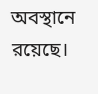অবস্থানে রয়েছে।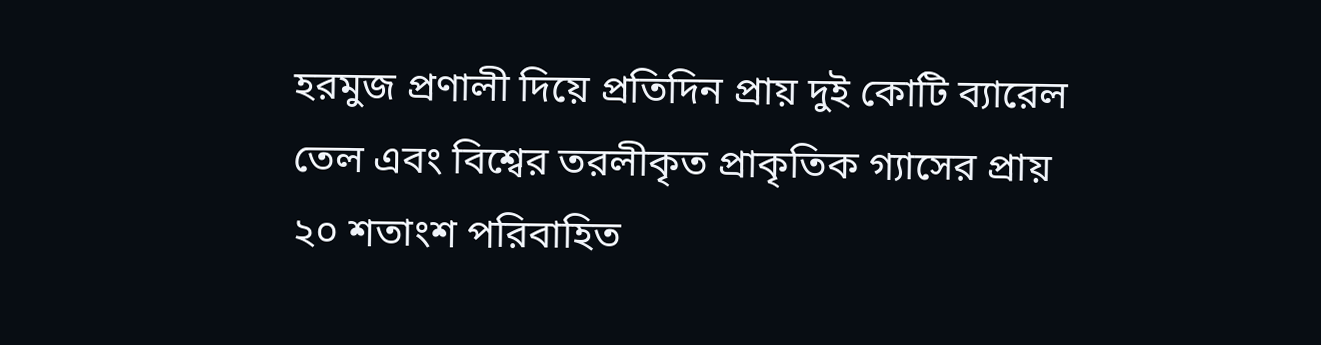হরমুজ প্রণালী দিয়ে প্রতিদিন প্রায় দুই কোটি ব্যারেল তেল এবং বিশ্বের তরলীকৃত প্রাকৃতিক গ্যাসের প্রায় ২০ শতাংশ পরিবাহিত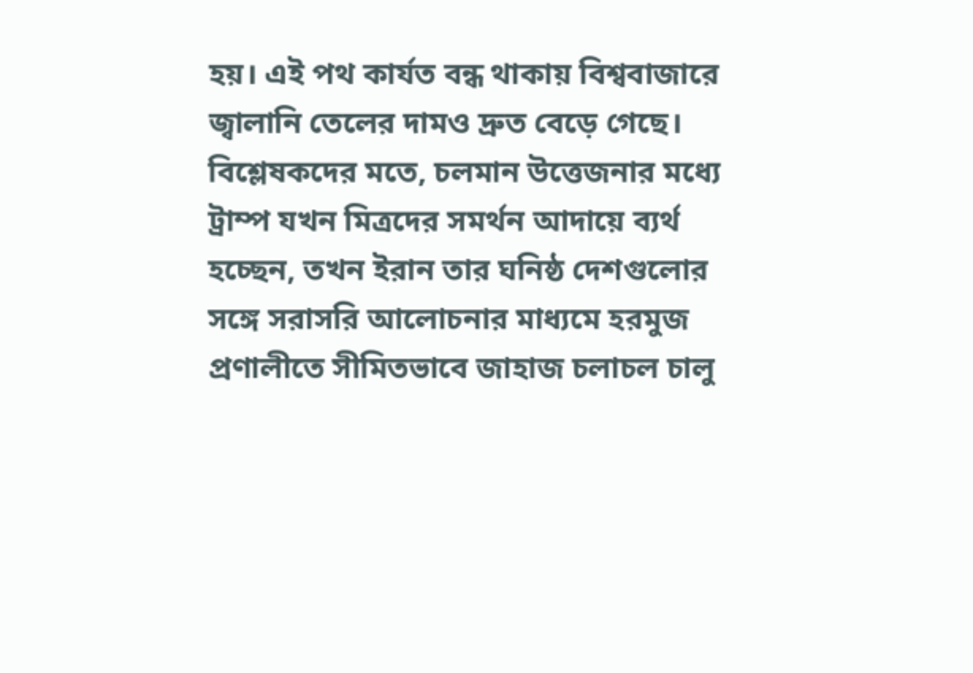হয়। এই পথ কার্যত বন্ধ থাকায় বিশ্ববাজারে জ্বালানি তেলের দামও দ্রুত বেড়ে গেছে।
বিশ্লেষকদের মতে, চলমান উত্তেজনার মধ্যে ট্রাম্প যখন মিত্রদের সমর্থন আদায়ে ব্যর্থ হচ্ছেন, তখন ইরান তার ঘনিষ্ঠ দেশগুলোর সঙ্গে সরাসরি আলোচনার মাধ্যমে হরমুজ প্রণালীতে সীমিতভাবে জাহাজ চলাচল চালু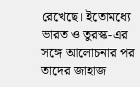রেখেছে। ইতোমধ্যে ভারত ও তুরস্ক-এর সঙ্গে আলোচনার পর তাদের জাহাজ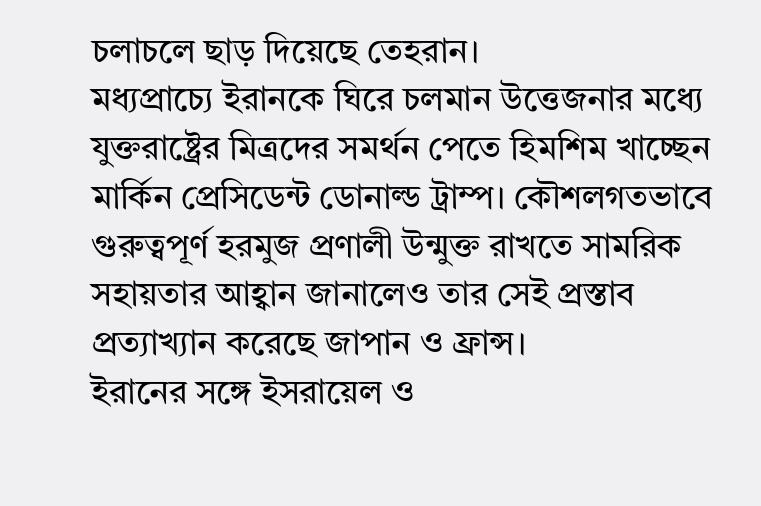চলাচলে ছাড় দিয়েছে তেহরান।
মধ্যপ্রাচ্যে ইরানকে ঘিরে চলমান উত্তেজনার মধ্যে যুক্তরাষ্ট্রের মিত্রদের সমর্থন পেতে হিমশিম খাচ্ছেন মার্কিন প্রেসিডেন্ট ডোনাল্ড ট্রাম্প। কৌশলগতভাবে গুরুত্বপূর্ণ হরমুজ প্রণালী উন্মুক্ত রাখতে সামরিক সহায়তার আহ্বান জানালেও তার সেই প্রস্তাব প্রত্যাখ্যান করেছে জাপান ও ফ্রান্স।
ইরানের সঙ্গে ইসরায়েল ও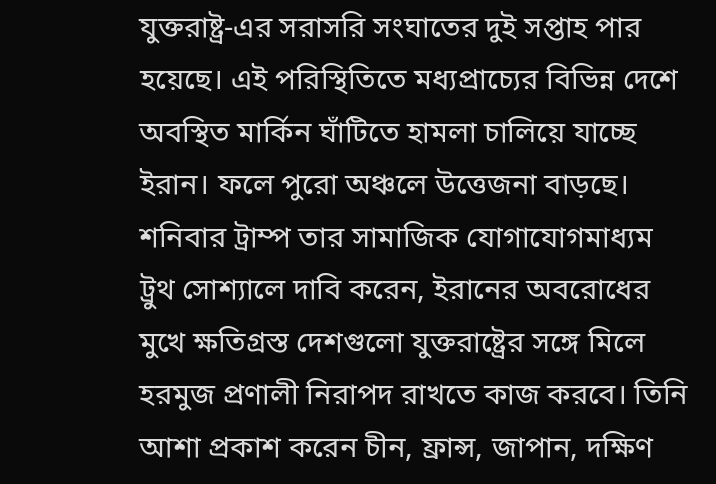যুক্তরাষ্ট্র-এর সরাসরি সংঘাতের দুই সপ্তাহ পার হয়েছে। এই পরিস্থিতিতে মধ্যপ্রাচ্যের বিভিন্ন দেশে অবস্থিত মার্কিন ঘাঁটিতে হামলা চালিয়ে যাচ্ছে ইরান। ফলে পুরো অঞ্চলে উত্তেজনা বাড়ছে।
শনিবার ট্রাম্প তার সামাজিক যোগাযোগমাধ্যম ট্রুথ সোশ্যালে দাবি করেন, ইরানের অবরোধের মুখে ক্ষতিগ্রস্ত দেশগুলো যুক্তরাষ্ট্রের সঙ্গে মিলে হরমুজ প্রণালী নিরাপদ রাখতে কাজ করবে। তিনি আশা প্রকাশ করেন চীন, ফ্রান্স, জাপান, দক্ষিণ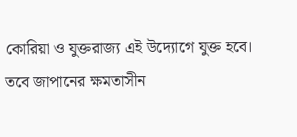কোরিয়া ও যুক্তরাজ্য এই উদ্যোগে যুক্ত হবে।
তবে জাপানের ক্ষমতাসীন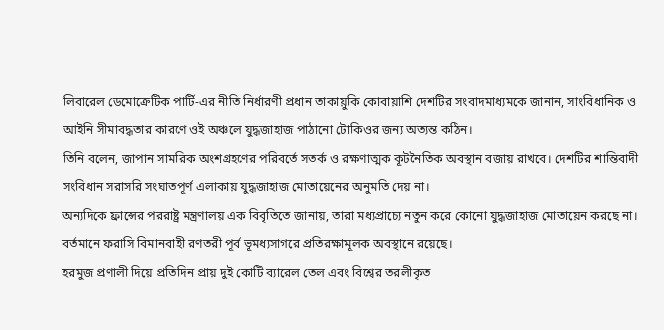লিবারেল ডেমোক্রেটিক পার্টি-এর নীতি নির্ধারণী প্রধান তাকায়ুকি কোবায়াশি দেশটির সংবাদমাধ্যমকে জানান, সাংবিধানিক ও আইনি সীমাবদ্ধতার কারণে ওই অঞ্চলে যুদ্ধজাহাজ পাঠানো টোকিওর জন্য অত্যন্ত কঠিন।
তিনি বলেন, জাপান সামরিক অংশগ্রহণের পরিবর্তে সতর্ক ও রক্ষণাত্মক কূটনৈতিক অবস্থান বজায় রাখবে। দেশটির শান্তিবাদী সংবিধান সরাসরি সংঘাতপূর্ণ এলাকায় যুদ্ধজাহাজ মোতায়েনের অনুমতি দেয় না।
অন্যদিকে ফ্রান্সের পররাষ্ট্র মন্ত্রণালয় এক বিবৃতিতে জানায়, তারা মধ্যপ্রাচ্যে নতুন করে কোনো যুদ্ধজাহাজ মোতায়েন করছে না। বর্তমানে ফরাসি বিমানবাহী রণতরী পূর্ব ভূমধ্যসাগরে প্রতিরক্ষামূলক অবস্থানে রয়েছে।
হরমুজ প্রণালী দিয়ে প্রতিদিন প্রায় দুই কোটি ব্যারেল তেল এবং বিশ্বের তরলীকৃত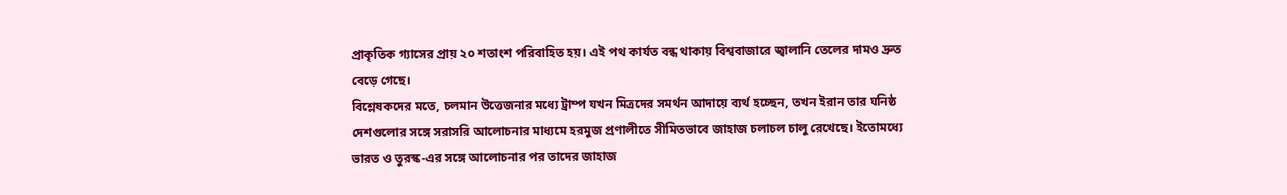প্রাকৃতিক গ্যাসের প্রায় ২০ শতাংশ পরিবাহিত হয়। এই পথ কার্যত বন্ধ থাকায় বিশ্ববাজারে জ্বালানি তেলের দামও দ্রুত বেড়ে গেছে।
বিশ্লেষকদের মতে, চলমান উত্তেজনার মধ্যে ট্রাম্প যখন মিত্রদের সমর্থন আদায়ে ব্যর্থ হচ্ছেন, তখন ইরান তার ঘনিষ্ঠ দেশগুলোর সঙ্গে সরাসরি আলোচনার মাধ্যমে হরমুজ প্রণালীতে সীমিতভাবে জাহাজ চলাচল চালু রেখেছে। ইতোমধ্যে ভারত ও তুরস্ক-এর সঙ্গে আলোচনার পর তাদের জাহাজ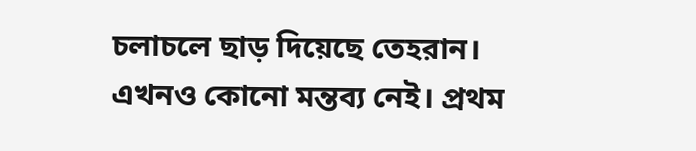চলাচলে ছাড় দিয়েছে তেহরান।
এখনও কোনো মন্তব্য নেই। প্রথম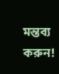মন্তব্য করুন!